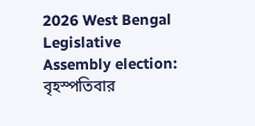2026 West Bengal Legislative Assembly election: বৃহস্পতিবার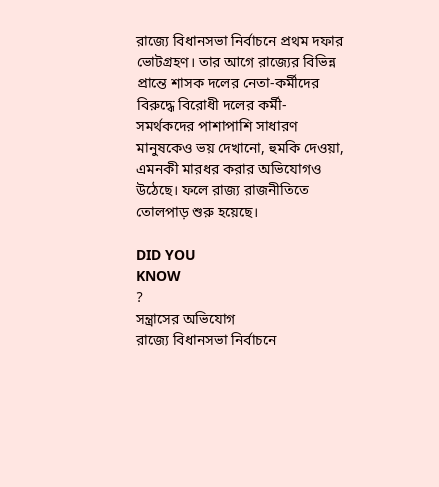রাজ্যে বিধানসভা নির্বাচনে প্রথম দফার ভোটগ্রহণ। তার আগে রাজ্যের বিভিন্ন প্রান্তে শাসক দলের নেতা-কর্মীদের বিরুদ্ধে বিরোধী দলের কর্মী-সমর্থকদের পাশাপাশি সাধারণ মানুষকেও ভয় দেখানো, হুমকি দেওয়া, এমনকী মারধর করার অভিযোগও উঠেছে। ফলে রাজ্য রাজনীতিতে তোলপাড় শুরু হয়েছে।

DID YOU
KNOW
?
সন্ত্রাসের অভিযোগ
রাজ্যে বিধানসভা নির্বাচনে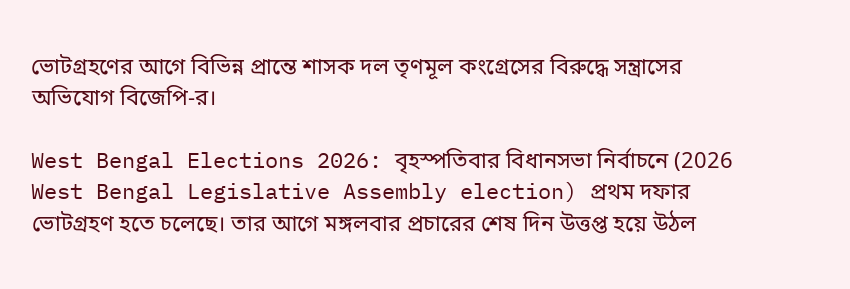ভোটগ্রহণের আগে বিভিন্ন প্রান্তে শাসক দল তৃণমূল কংগ্রেসের বিরুদ্ধে সন্ত্রাসের অভিযোগ বিজেপি-র।

West Bengal Elections 2026: বৃহস্পতিবার বিধানসভা নির্বাচনে (2026 West Bengal Legislative Assembly election) প্রথম দফার ভোটগ্রহণ হতে চলেছে। তার আগে মঙ্গলবার প্রচারের শেষ দিন উত্তপ্ত হয়ে উঠল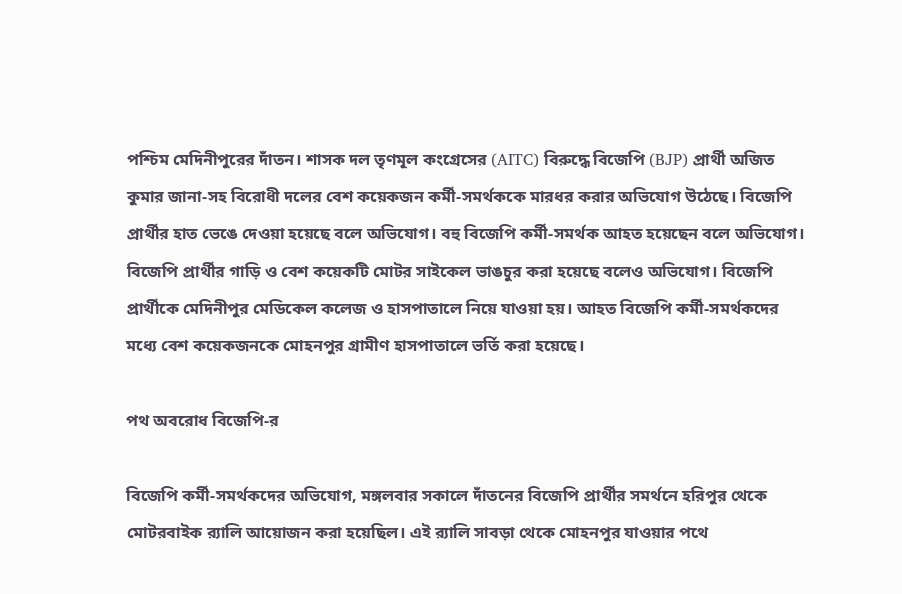পশ্চিম মেদিনীপুরের দাঁতন। শাসক দল তৃণমূল কংগ্রেসের (AITC) বিরুদ্ধে বিজেপি (BJP) প্রার্থী অজিত কুমার জানা-সহ বিরোধী দলের বেশ কয়েকজন কর্মী-সমর্থককে মারধর করার অভিযোগ উঠেছে। বিজেপি প্রার্থীর হাত ভেঙে দেওয়া হয়েছে বলে অভিযোগ। বহু বিজেপি কর্মী-সমর্থক আহত হয়েছেন বলে অভিযোগ। বিজেপি প্রার্থীর গাড়ি ও বেশ কয়েকটি মোটর সাইকেল ভাঙচুর করা হয়েছে বলেও অভিযোগ। বিজেপি প্রার্থীকে মেদিনীপুর মেডিকেল কলেজ ও হাসপাতালে নিয়ে যাওয়া হয়। আহত বিজেপি কর্মী-সমর্থকদের মধ্যে বেশ কয়েকজনকে মোহনপুর গ্রামীণ হাসপাতালে ভর্তি করা হয়েছে।

পথ অবরোধ বিজেপি-র

বিজেপি কর্মী-সমর্থকদের অভিযোগ, মঙ্গলবার সকালে দাঁতনের বিজেপি প্রার্থীর সমর্থনে হরিপুর থেকে মোটরবাইক র‍্যালি আয়োজন করা হয়েছিল। এই র‍্যালি সাবড়া থেকে মোহনপুর যাওয়ার পথে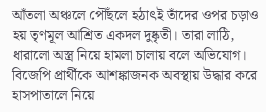আঁতলা অঞ্চলে পৌঁছলে হঠাৎই তাঁদের ওপর চড়াও হয় তৃণমূল আশ্রিত একদল দুষ্কৃতী। তারা লাঠি, ধারালো অস্ত্র নিয়ে হামলা চালায় বলে অভিযোগ। বিজেপি প্রার্থীকে আশঙ্কাজনক অবস্থায় উদ্ধার করে হাসপাতালে নিয়ে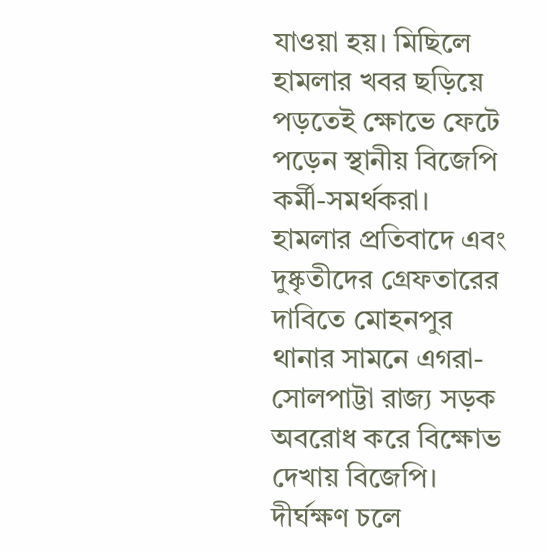যাওয়া হয়। মিছিলে হামলার খবর ছড়িয়ে পড়তেই ক্ষোভে ফেটে পড়েন স্থানীয় বিজেপি কর্মী-সমর্থকরা। হামলার প্রতিবাদে এবং দুষ্কৃতীদের গ্রেফতারের দাবিতে মোহনপুর থানার সামনে এগরা-সোলপাট্টা রাজ্য সড়ক অবরোধ করে বিক্ষোভ দেখায় বিজেপি। দীর্ঘক্ষণ চলে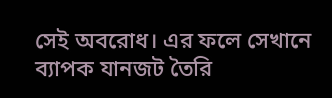সেই অবরোধ। এর ফলে সেখানে ব্যাপক যানজট তৈরি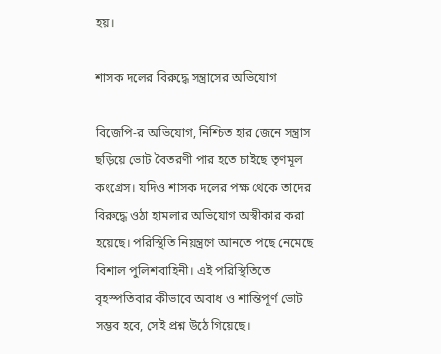হয়।

শাসক দলের বিরুদ্ধে সন্ত্রাসের অভিযোগ

বিজেপি-র অভিযোগ, নিশ্চিত হার জেনে সন্ত্রাস ছড়িয়ে ভোট বৈতরণী পার হতে চাইছে তৃণমূল কংগ্রেস। যদিও শাসক দলের পক্ষ থেকে তাদের বিরুদ্ধে ওঠা হামলার অভিযোগ অস্বীকার করা হয়েছে। পরিস্থিতি নিয়ন্ত্রণে আনতে পছে নেমেছে বিশাল পুলিশবাহিনী। এই পরিস্থিতিতে বৃহস্পতিবার কীভাবে অবাধ ও শান্তিপূর্ণ ভোট সম্ভব হবে, সেই প্রশ্ন উঠে গিয়েছে।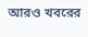আরও খবরের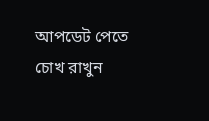আপডেট পেতে চোখ রাখুন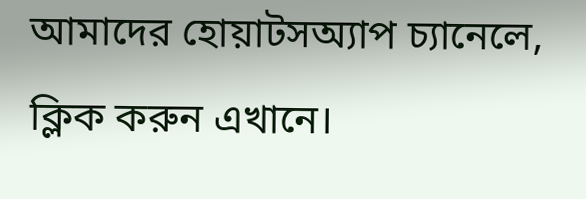আমাদের হোয়াটসঅ্যাপ চ্যানেলে, ক্লিক করুন এখানে।